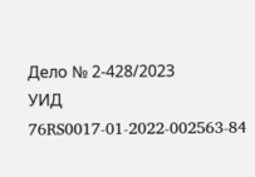Дело № 2-428/2023
УИД 76RS0017-01-2022-002563-84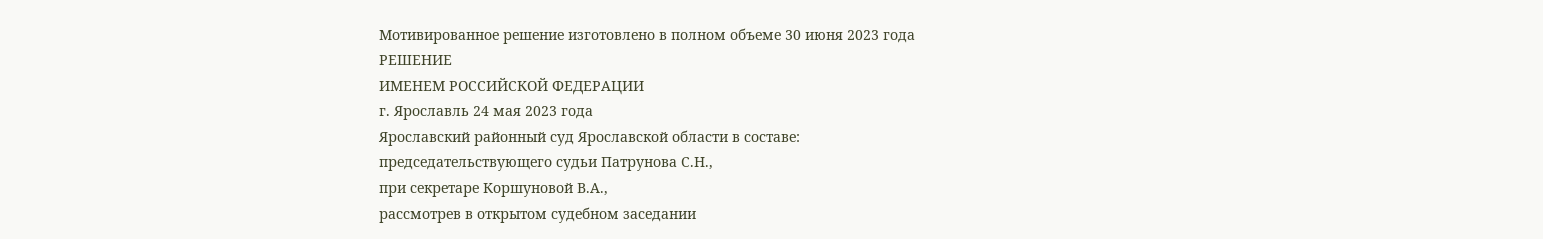Мотивированное решение изготовлено в полном объеме 30 июня 2023 года
РЕШЕНИЕ
ИМЕНЕМ РОССИЙСКОЙ ФЕДЕРАЦИИ
г. Ярославль 24 мая 2023 года
Ярославский районный суд Ярославской области в составе:
председательствующего судьи Патрунова С.Н.,
при секретаре Коршуновой В.А.,
рассмотрев в открытом судебном заседании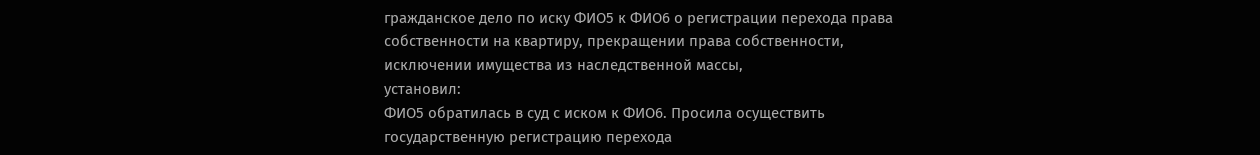гражданское дело по иску ФИО5 к ФИО6 о регистрации перехода права собственности на квартиру, прекращении права собственности, исключении имущества из наследственной массы,
установил:
ФИО5 обратилась в суд с иском к ФИО6. Просила осуществить государственную регистрацию перехода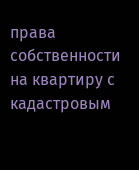права собственности на квартиру с кадастровым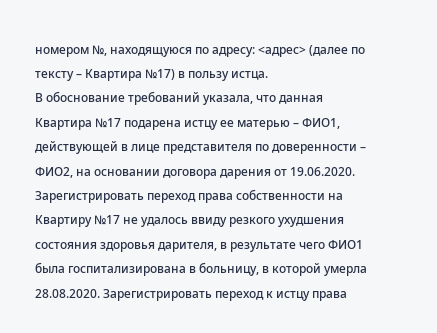номером №, находящуюся по адресу: <адрес> (далее по тексту – Квартира №17) в пользу истца.
В обоснование требований указала, что данная Квартира №17 подарена истцу ее матерью – ФИО1, действующей в лице представителя по доверенности – ФИО2, на основании договора дарения от 19.06.2020. Зарегистрировать переход права собственности на Квартиру №17 не удалось ввиду резкого ухудшения состояния здоровья дарителя, в результате чего ФИО1 была госпитализирована в больницу, в которой умерла 28.08.2020. Зарегистрировать переход к истцу права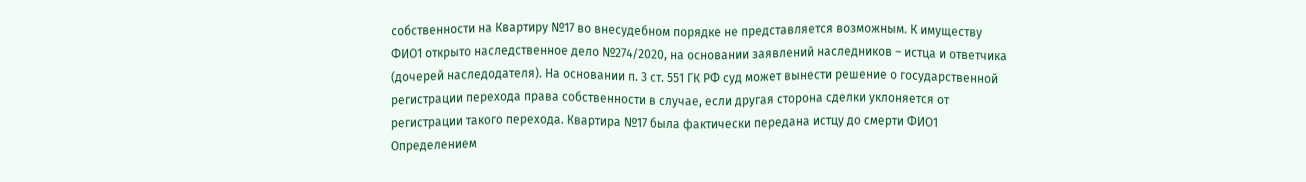собственности на Квартиру №17 во внесудебном порядке не представляется возможным. К имуществу ФИО1 открыто наследственное дело №274/2020, на основании заявлений наследников – истца и ответчика (дочерей наследодателя). На основании п. 3 ст. 551 ГК РФ суд может вынести решение о государственной регистрации перехода права собственности в случае, если другая сторона сделки уклоняется от регистрации такого перехода. Квартира №17 была фактически передана истцу до смерти ФИО1
Определением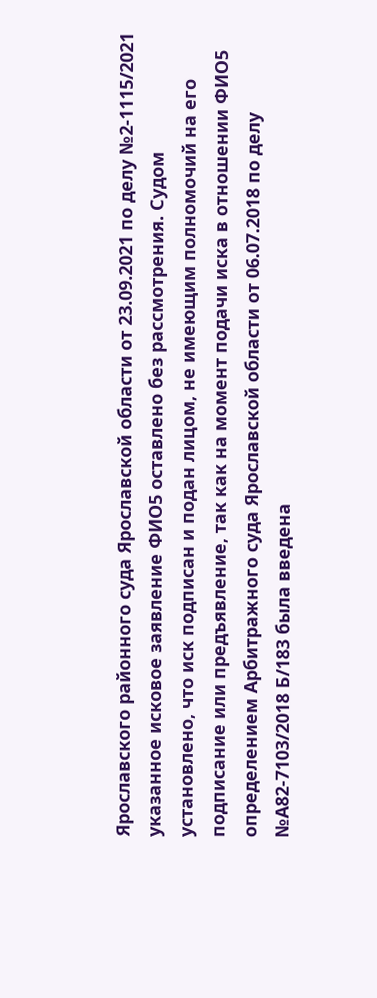Ярославского районного суда Ярославской области от 23.09.2021 по делу №2-1115/2021 указанное исковое заявление ФИО5 оставлено без рассмотрения. Судом установлено, что иск подписан и подан лицом, не имеющим полномочий на его подписание или предъявление, так как на момент подачи иска в отношении ФИО5 определением Арбитражного суда Ярославской области от 06.07.2018 по делу №А82-7103/2018 Б/183 была введена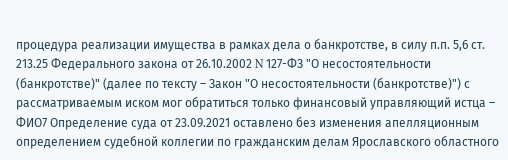процедура реализации имущества в рамках дела о банкротстве, в силу п.п. 5,6 ст. 213.25 Федерального закона от 26.10.2002 N 127-ФЗ "О несостоятельности (банкротстве)" (далее по тексту – Закон "О несостоятельности (банкротстве)") с рассматриваемым иском мог обратиться только финансовый управляющий истца – ФИО7 Определение суда от 23.09.2021 оставлено без изменения апелляционным определением судебной коллегии по гражданским делам Ярославского областного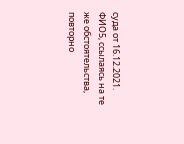суда от 16.12.2021.
ФИО5, ссылаясь на те же обстоятельства, повторно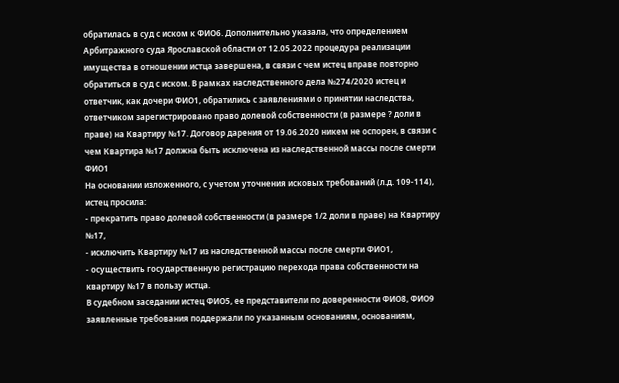обратилась в суд с иском к ФИО6. Дополнительно указала, что определением Арбитражного суда Ярославской области от 12.05.2022 процедура реализации имущества в отношении истца завершена, в связи с чем истец вправе повторно обратиться в суд с иском. В рамках наследственного дела №274/2020 истец и ответчик, как дочери ФИО1, обратились с заявлениями о принятии наследства, ответчиком зарегистрировано право долевой собственности (в размере ? доли в праве) на Квартиру №17. Договор дарения от 19.06.2020 никем не оспорен, в связи с чем Квартира №17 должна быть исключена из наследственной массы после смерти ФИО1
На основании изложенного, с учетом уточнения исковых требований (л.д. 109-114), истец просила:
- прекратить право долевой собственности (в размере 1/2 доли в праве) на Квартиру №17,
- исключить Квартиру №17 из наследственной массы после смерти ФИО1,
- осуществить государственную регистрацию перехода права собственности на квартиру №17 в пользу истца.
В судебном заседании истец ФИО5, ее представители по доверенности ФИО8, ФИО9 заявленные требования поддержали по указанным основаниям, основаниям,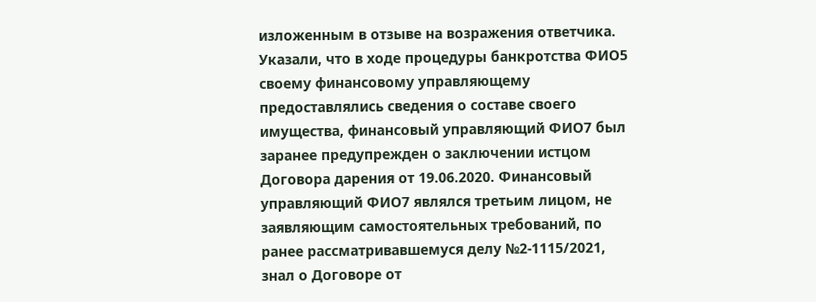изложенным в отзыве на возражения ответчика. Указали, что в ходе процедуры банкротства ФИО5 своему финансовому управляющему предоставлялись сведения о составе своего имущества, финансовый управляющий ФИО7 был заранее предупрежден о заключении истцом Договора дарения от 19.06.2020. Финансовый управляющий ФИО7 являлся третьим лицом, не заявляющим самостоятельных требований, по ранее рассматривавшемуся делу №2-1115/2021, знал о Договоре от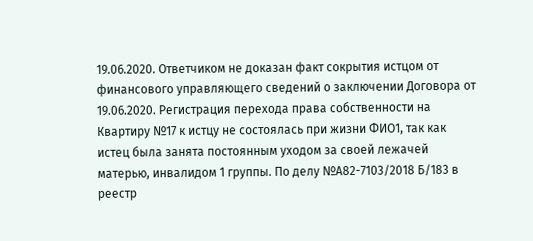19.06.2020. Ответчиком не доказан факт сокрытия истцом от финансового управляющего сведений о заключении Договора от 19.06.2020. Регистрация перехода права собственности на Квартиру №17 к истцу не состоялась при жизни ФИО1, так как истец была занята постоянным уходом за своей лежачей матерью, инвалидом 1 группы. По делу №А82-7103/2018 Б/183 в реестр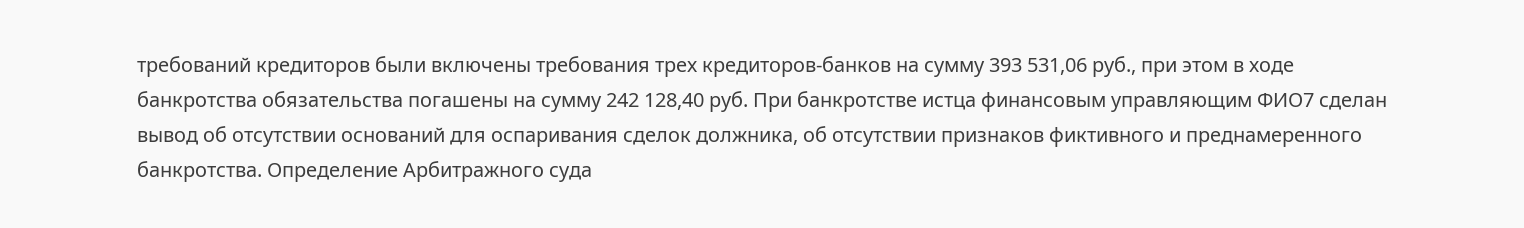требований кредиторов были включены требования трех кредиторов-банков на сумму 393 531,06 руб., при этом в ходе банкротства обязательства погашены на сумму 242 128,40 руб. При банкротстве истца финансовым управляющим ФИО7 сделан вывод об отсутствии оснований для оспаривания сделок должника, об отсутствии признаков фиктивного и преднамеренного банкротства. Определение Арбитражного суда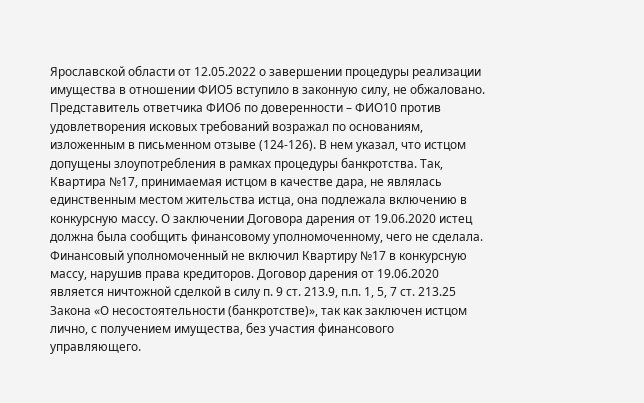Ярославской области от 12.05.2022 о завершении процедуры реализации имущества в отношении ФИО5 вступило в законную силу, не обжаловано.
Представитель ответчика ФИО6 по доверенности – ФИО10 против удовлетворения исковых требований возражал по основаниям, изложенным в письменном отзыве (124-126). В нем указал, что истцом допущены злоупотребления в рамках процедуры банкротства. Так, Квартира №17, принимаемая истцом в качестве дара, не являлась единственным местом жительства истца, она подлежала включению в конкурсную массу. О заключении Договора дарения от 19.06.2020 истец должна была сообщить финансовому уполномоченному, чего не сделала. Финансовый уполномоченный не включил Квартиру №17 в конкурсную массу, нарушив права кредиторов. Договор дарения от 19.06.2020 является ничтожной сделкой в силу п. 9 ст. 213.9, п.п. 1, 5, 7 ст. 213.25 Закона «О несостоятельности (банкротстве)», так как заключен истцом лично, с получением имущества, без участия финансового управляющего.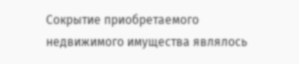Сокрытие приобретаемого недвижимого имущества являлось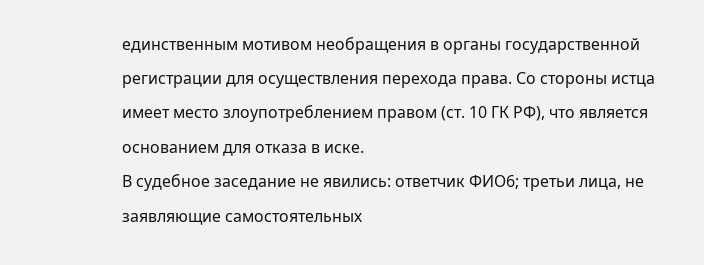единственным мотивом необращения в органы государственной регистрации для осуществления перехода права. Со стороны истца имеет место злоупотреблением правом (ст. 10 ГК РФ), что является основанием для отказа в иске.
В судебное заседание не явились: ответчик ФИО6; третьи лица, не заявляющие самостоятельных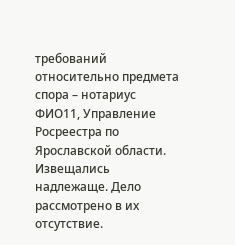требований относительно предмета спора – нотариус ФИО11, Управление Росреестра по Ярославской области. Извещались надлежаще. Дело рассмотрено в их отсутствие.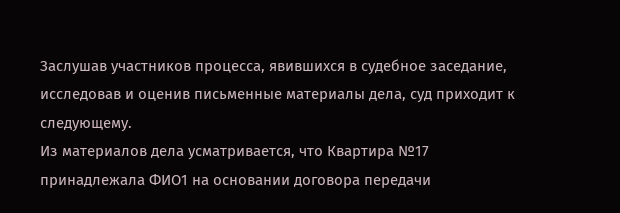Заслушав участников процесса, явившихся в судебное заседание, исследовав и оценив письменные материалы дела, суд приходит к следующему.
Из материалов дела усматривается, что Квартира №17 принадлежала ФИО1 на основании договора передачи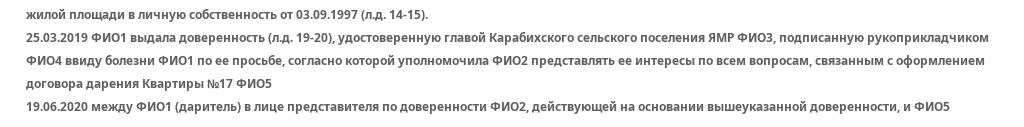жилой площади в личную собственность от 03.09.1997 (л.д. 14-15).
25.03.2019 ФИО1 выдала доверенность (л.д. 19-20), удостоверенную главой Карабихского сельского поселения ЯМР ФИО3, подписанную рукоприкладчиком ФИО4 ввиду болезни ФИО1 по ее просьбе, согласно которой уполномочила ФИО2 представлять ее интересы по всем вопросам, связанным с оформлением договора дарения Квартиры №17 ФИО5
19.06.2020 между ФИО1 (даритель) в лице представителя по доверенности ФИО2, действующей на основании вышеуказанной доверенности, и ФИО5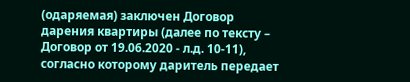(одаряемая) заключен Договор дарения квартиры (далее по тексту – Договор от 19.06.2020 - л.д. 10-11), согласно которому даритель передает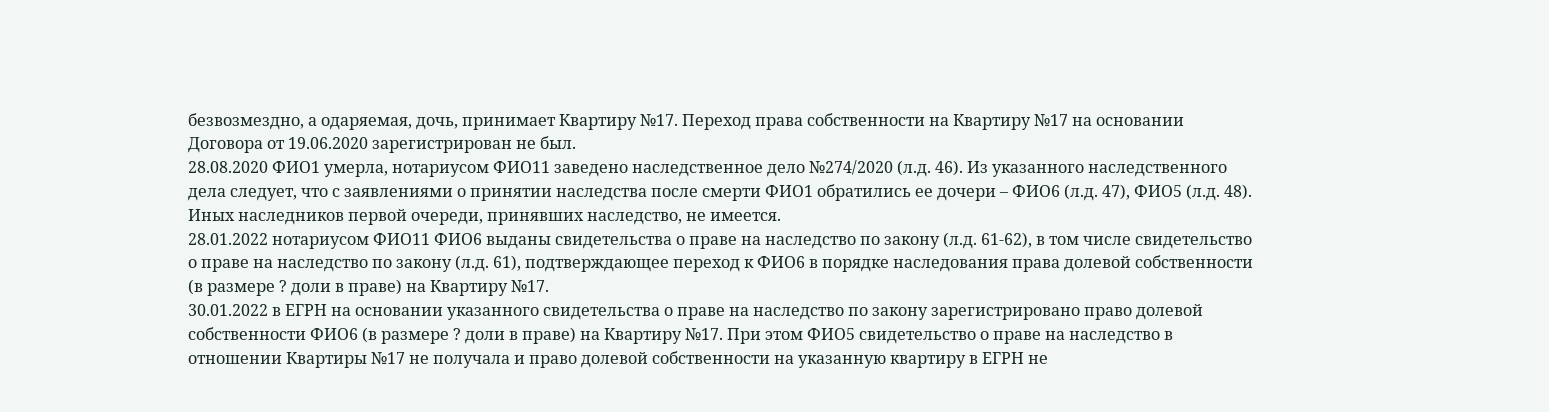безвозмездно, а одаряемая, дочь, принимает Квартиру №17. Переход права собственности на Квартиру №17 на основании Договора от 19.06.2020 зарегистрирован не был.
28.08.2020 ФИО1 умерла, нотариусом ФИО11 заведено наследственное дело №274/2020 (л.д. 46). Из указанного наследственного дела следует, что с заявлениями о принятии наследства после смерти ФИО1 обратились ее дочери – ФИО6 (л.д. 47), ФИО5 (л.д. 48). Иных наследников первой очереди, принявших наследство, не имеется.
28.01.2022 нотариусом ФИО11 ФИО6 выданы свидетельства о праве на наследство по закону (л.д. 61-62), в том числе свидетельство о праве на наследство по закону (л.д. 61), подтверждающее переход к ФИО6 в порядке наследования права долевой собственности (в размере ? доли в праве) на Квартиру №17.
30.01.2022 в ЕГРН на основании указанного свидетельства о праве на наследство по закону зарегистрировано право долевой собственности ФИО6 (в размере ? доли в праве) на Квартиру №17. При этом ФИО5 свидетельство о праве на наследство в отношении Квартиры №17 не получала и право долевой собственности на указанную квартиру в ЕГРН не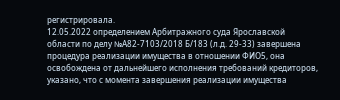регистрировала.
12.05.2022 определением Арбитражного суда Ярославской области по делу №А82-7103/2018 Б/183 (л.д. 29-33) завершена процедура реализации имущества в отношении ФИО5, она освобождена от дальнейшего исполнения требований кредиторов, указано, что с момента завершения реализации имущества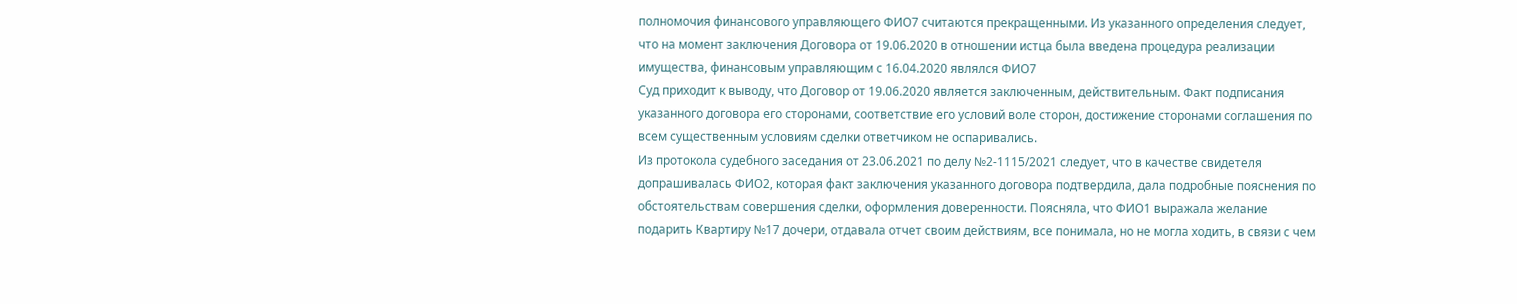полномочия финансового управляющего ФИО7 считаются прекращенными. Из указанного определения следует, что на момент заключения Договора от 19.06.2020 в отношении истца была введена процедура реализации имущества, финансовым управляющим с 16.04.2020 являлся ФИО7
Суд приходит к выводу, что Договор от 19.06.2020 является заключенным, действительным. Факт подписания указанного договора его сторонами, соответствие его условий воле сторон, достижение сторонами соглашения по всем существенным условиям сделки ответчиком не оспаривались.
Из протокола судебного заседания от 23.06.2021 по делу №2-1115/2021 следует, что в качестве свидетеля допрашивалась ФИО2, которая факт заключения указанного договора подтвердила, дала подробные пояснения по обстоятельствам совершения сделки, оформления доверенности. Поясняла, что ФИО1 выражала желание подарить Квартиру №17 дочери, отдавала отчет своим действиям, все понимала, но не могла ходить, в связи с чем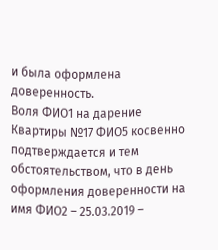и была оформлена доверенность.
Воля ФИО1 на дарение Квартиры №17 ФИО5 косвенно подтверждается и тем обстоятельством, что в день оформления доверенности на имя ФИО2 – 25.03.2019 –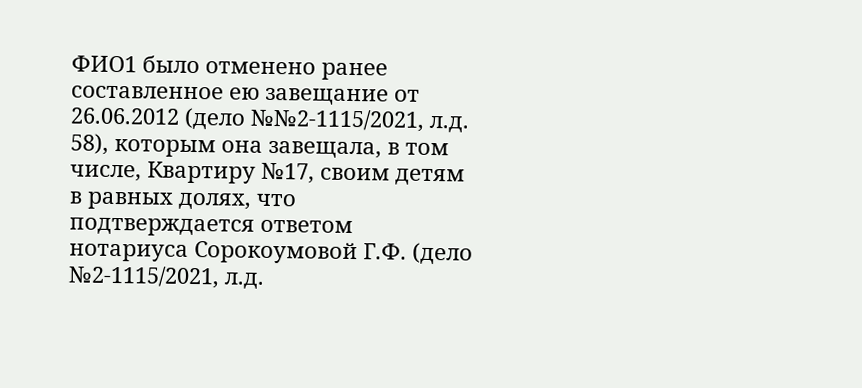ФИО1 было отменено ранее составленное ею завещание от 26.06.2012 (дело №№2-1115/2021, л.д. 58), которым она завещала, в том числе, Квартиру №17, своим детям в равных долях, что подтверждается ответом нотариуса Сорокоумовой Г.Ф. (дело №2-1115/2021, л.д.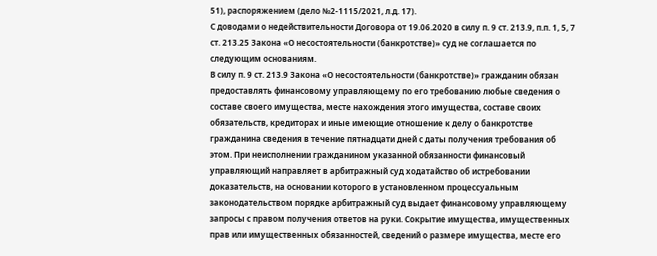51), распоряжением (дело №2-1115/2021, л.д. 17).
С доводами о недействительности Договора от 19.06.2020 в силу п. 9 ст. 213.9, п.п. 1, 5, 7 ст. 213.25 Закона «О несостоятельности (банкротстве)» суд не соглашается по следующим основаниям.
В силу п. 9 ст. 213.9 Закона «О несостоятельности (банкротстве)» гражданин обязан предоставлять финансовому управляющему по его требованию любые сведения о составе своего имущества, месте нахождения этого имущества, составе своих обязательств, кредиторах и иные имеющие отношение к делу о банкротстве гражданина сведения в течение пятнадцати дней с даты получения требования об этом. При неисполнении гражданином указанной обязанности финансовый управляющий направляет в арбитражный суд ходатайство об истребовании доказательств, на основании которого в установленном процессуальным законодательством порядке арбитражный суд выдает финансовому управляющему запросы с правом получения ответов на руки. Сокрытие имущества, имущественных прав или имущественных обязанностей, сведений о размере имущества, месте его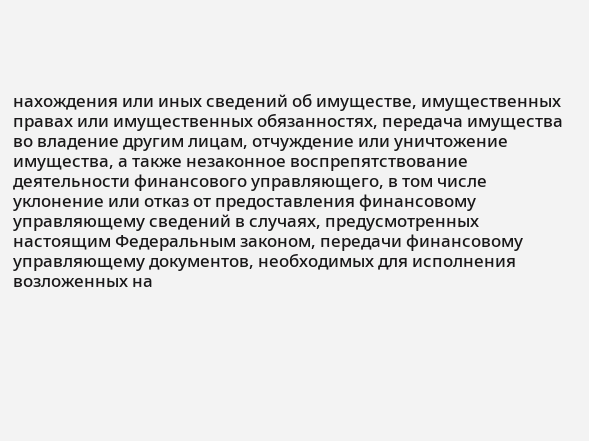нахождения или иных сведений об имуществе, имущественных правах или имущественных обязанностях, передача имущества во владение другим лицам, отчуждение или уничтожение имущества, а также незаконное воспрепятствование деятельности финансового управляющего, в том числе уклонение или отказ от предоставления финансовому управляющему сведений в случаях, предусмотренных настоящим Федеральным законом, передачи финансовому управляющему документов, необходимых для исполнения возложенных на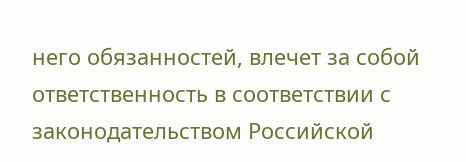него обязанностей, влечет за собой ответственность в соответствии с законодательством Российской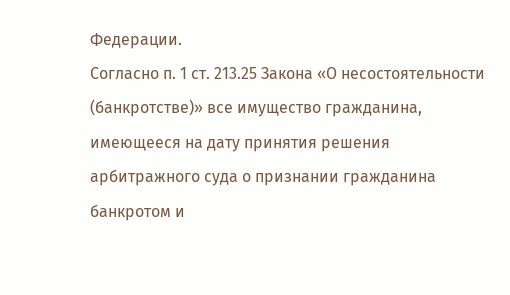Федерации.
Согласно п. 1 ст. 213.25 Закона «О несостоятельности (банкротстве)» все имущество гражданина, имеющееся на дату принятия решения арбитражного суда о признании гражданина банкротом и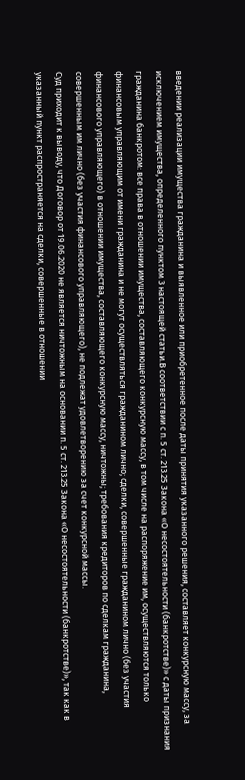введении реализации имущества гражданина и выявленное или приобретенное после даты принятия указанного решения, составляет конкурсную массу, за исключением имущества, определенного пунктом 3 настоящей статьи.В соответствии с п. 5 ст. 213.25 Закона «О несостоятельности (банкротстве)» с даты признания гражданина банкротом: все права в отношении имущества, составляющего конкурсную массу, в том числе на распоряжение им, осуществляются только финансовым управляющим от имени гражданина и не могут осуществляться гражданином лично; сделки, совершенные гражданином лично (без участия финансового управляющего) в отношении имущества, составляющего конкурсную массу, ничтожны; требования кредиторов по сделкам гражданина, совершенным им лично (без участия финансового управляющего), не подлежат удовлетворению за счет конкурсной массы.
Суд приходит к выводу, что Договор от 19.06.2020 не является ничтожным на основании п. 5 ст. 213.25 Закона «О несостоятельности (банкротстве)», так как в указанный пункт распространяется на сделки, совершенные в отношении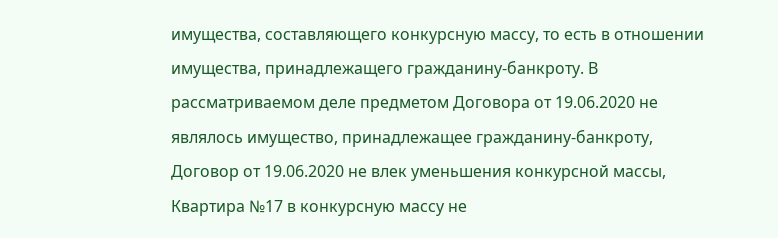имущества, составляющего конкурсную массу, то есть в отношении имущества, принадлежащего гражданину-банкроту. В рассматриваемом деле предметом Договора от 19.06.2020 не являлось имущество, принадлежащее гражданину-банкроту, Договор от 19.06.2020 не влек уменьшения конкурсной массы, Квартира №17 в конкурсную массу не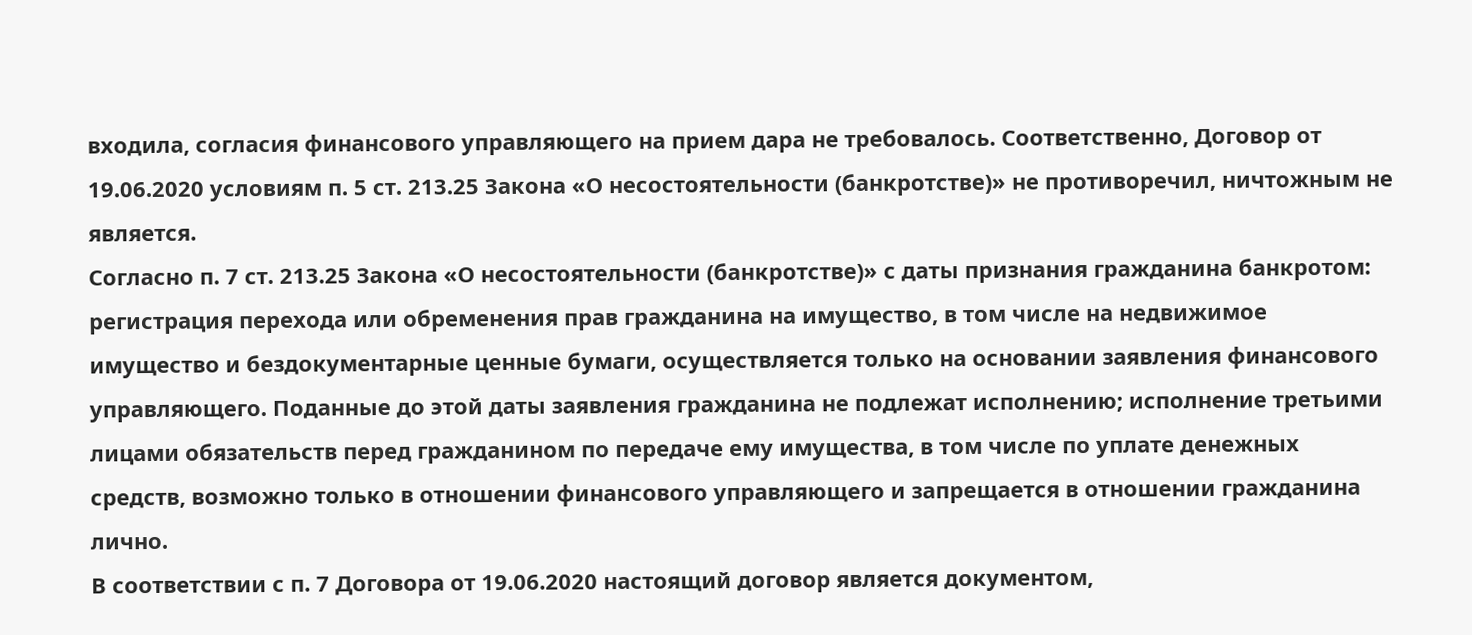входила, согласия финансового управляющего на прием дара не требовалось. Соответственно, Договор от 19.06.2020 условиям п. 5 ст. 213.25 Закона «О несостоятельности (банкротстве)» не противоречил, ничтожным не является.
Согласно п. 7 ст. 213.25 Закона «О несостоятельности (банкротстве)» с даты признания гражданина банкротом: регистрация перехода или обременения прав гражданина на имущество, в том числе на недвижимое имущество и бездокументарные ценные бумаги, осуществляется только на основании заявления финансового управляющего. Поданные до этой даты заявления гражданина не подлежат исполнению; исполнение третьими лицами обязательств перед гражданином по передаче ему имущества, в том числе по уплате денежных средств, возможно только в отношении финансового управляющего и запрещается в отношении гражданина лично.
В соответствии с п. 7 Договора от 19.06.2020 настоящий договор является документом,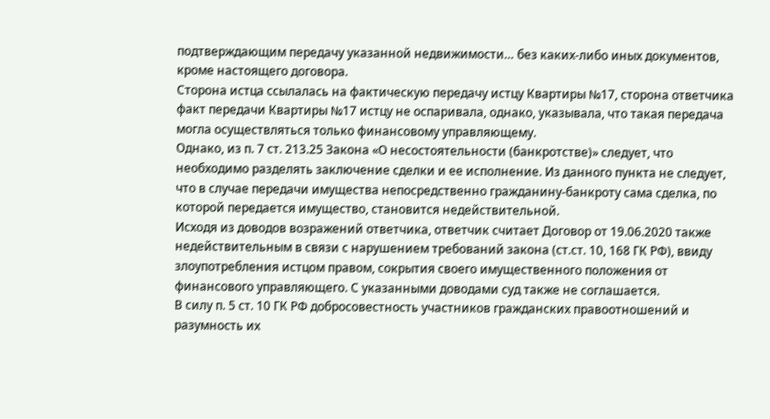подтверждающим передачу указанной недвижимости… без каких-либо иных документов, кроме настоящего договора.
Сторона истца ссылалась на фактическую передачу истцу Квартиры №17, сторона ответчика факт передачи Квартиры №17 истцу не оспаривала, однако, указывала, что такая передача могла осуществляться только финансовому управляющему.
Однако, из п. 7 ст. 213.25 Закона «О несостоятельности (банкротстве)» следует, что необходимо разделять заключение сделки и ее исполнение. Из данного пункта не следует, что в случае передачи имущества непосредственно гражданину-банкроту сама сделка, по которой передается имущество, становится недействительной.
Исходя из доводов возражений ответчика, ответчик считает Договор от 19.06.2020 также недействительным в связи с нарушением требований закона (ст.ст. 10, 168 ГК РФ), ввиду злоупотребления истцом правом, сокрытия своего имущественного положения от финансового управляющего. С указанными доводами суд также не соглашается.
В силу п. 5 ст. 10 ГК РФ добросовестность участников гражданских правоотношений и разумность их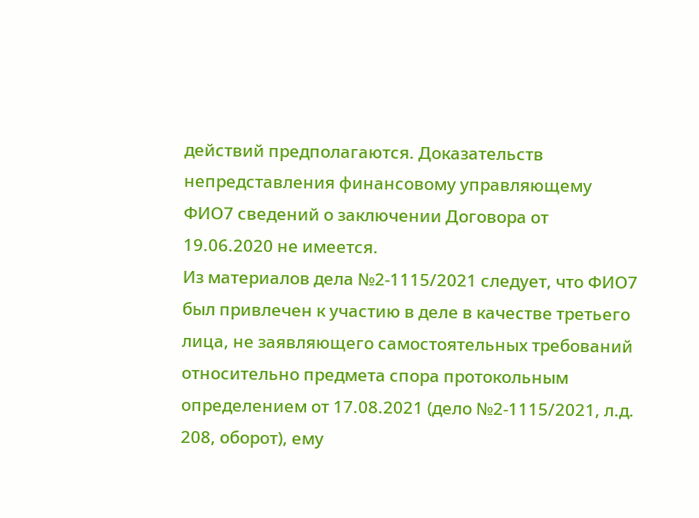действий предполагаются. Доказательств непредставления финансовому управляющему ФИО7 сведений о заключении Договора от 19.06.2020 не имеется.
Из материалов дела №2-1115/2021 следует, что ФИО7 был привлечен к участию в деле в качестве третьего лица, не заявляющего самостоятельных требований относительно предмета спора протокольным определением от 17.08.2021 (дело №2-1115/2021, л.д. 208, оборот), ему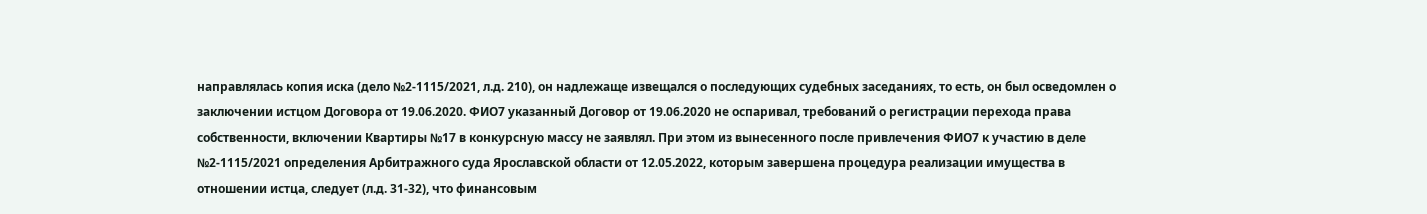направлялась копия иска (дело №2-1115/2021, л.д. 210), он надлежаще извещался о последующих судебных заседаниях, то есть, он был осведомлен о заключении истцом Договора от 19.06.2020. ФИО7 указанный Договор от 19.06.2020 не оспаривал, требований о регистрации перехода права собственности, включении Квартиры №17 в конкурсную массу не заявлял. При этом из вынесенного после привлечения ФИО7 к участию в деле №2-1115/2021 определения Арбитражного суда Ярославской области от 12.05.2022, которым завершена процедура реализации имущества в отношении истца, следует (л.д. 31-32), что финансовым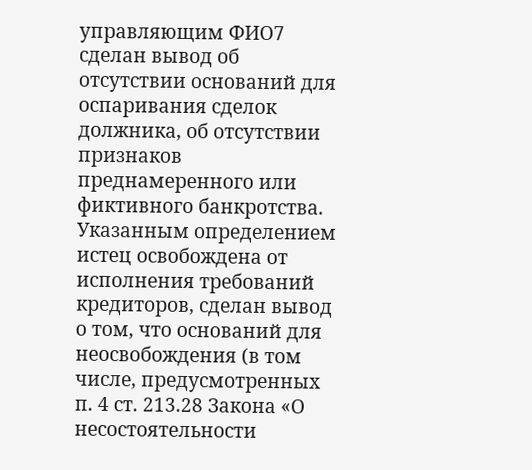управляющим ФИО7 сделан вывод об отсутствии оснований для оспаривания сделок должника, об отсутствии признаков преднамеренного или фиктивного банкротства. Указанным определением истец освобождена от исполнения требований кредиторов, сделан вывод о том, что оснований для неосвобождения (в том числе, предусмотренных п. 4 ст. 213.28 Закона «О несостоятельности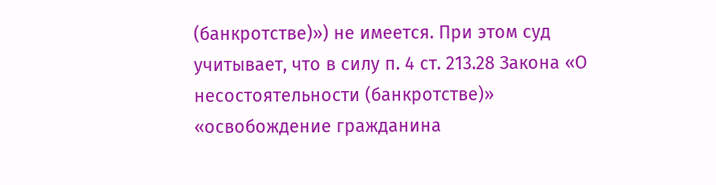(банкротстве)») не имеется. При этом суд учитывает, что в силу п. 4 ст. 213.28 Закона «О несостоятельности (банкротстве)» «освобождение гражданина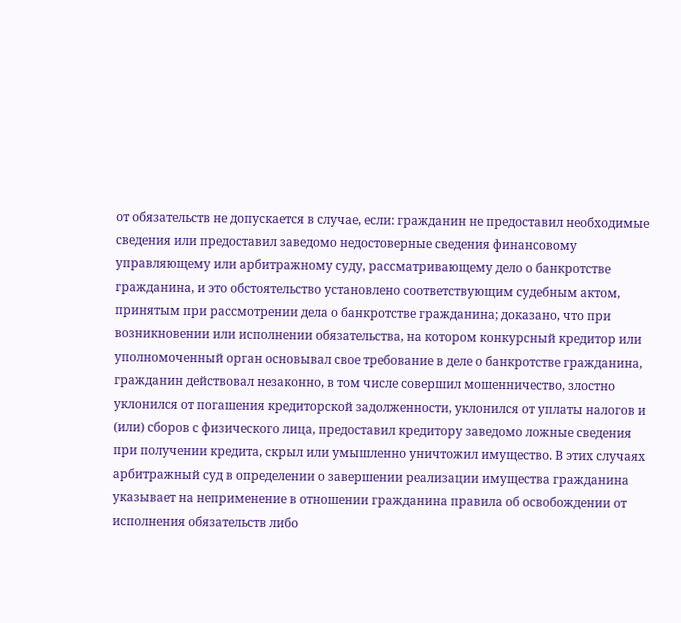от обязательств не допускается в случае, если: гражданин не предоставил необходимые сведения или предоставил заведомо недостоверные сведения финансовому управляющему или арбитражному суду, рассматривающему дело о банкротстве гражданина, и это обстоятельство установлено соответствующим судебным актом, принятым при рассмотрении дела о банкротстве гражданина; доказано, что при возникновении или исполнении обязательства, на котором конкурсный кредитор или уполномоченный орган основывал свое требование в деле о банкротстве гражданина, гражданин действовал незаконно, в том числе совершил мошенничество, злостно уклонился от погашения кредиторской задолженности, уклонился от уплаты налогов и (или) сборов с физического лица, предоставил кредитору заведомо ложные сведения при получении кредита, скрыл или умышленно уничтожил имущество. В этих случаях арбитражный суд в определении о завершении реализации имущества гражданина указывает на неприменение в отношении гражданина правила об освобождении от исполнения обязательств либо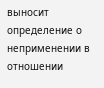выносит определение о неприменении в отношении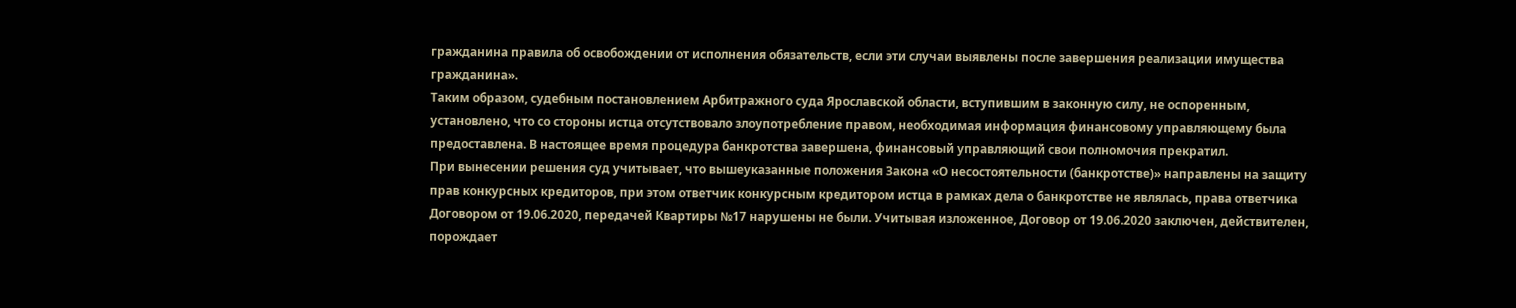гражданина правила об освобождении от исполнения обязательств, если эти случаи выявлены после завершения реализации имущества гражданина».
Таким образом, судебным постановлением Арбитражного суда Ярославской области, вступившим в законную силу, не оспоренным, установлено, что со стороны истца отсутствовало злоупотребление правом, необходимая информация финансовому управляющему была предоставлена. В настоящее время процедура банкротства завершена, финансовый управляющий свои полномочия прекратил.
При вынесении решения суд учитывает, что вышеуказанные положения Закона «О несостоятельности (банкротстве)» направлены на защиту прав конкурсных кредиторов, при этом ответчик конкурсным кредитором истца в рамках дела о банкротстве не являлась, права ответчика Договором от 19.06.2020, передачей Квартиры №17 нарушены не были. Учитывая изложенное, Договор от 19.06.2020 заключен, действителен, порождает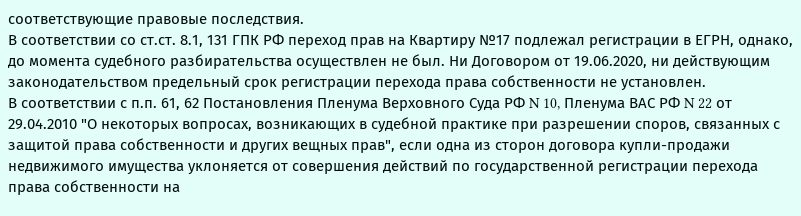соответствующие правовые последствия.
В соответствии со ст.ст. 8.1, 131 ГПК РФ переход прав на Квартиру №17 подлежал регистрации в ЕГРН, однако, до момента судебного разбирательства осуществлен не был. Ни Договором от 19.06.2020, ни действующим законодательством предельный срок регистрации перехода права собственности не установлен.
В соответствии с п.п. 61, 62 Постановления Пленума Верховного Суда РФ N 10, Пленума ВАС РФ N 22 от 29.04.2010 "О некоторых вопросах, возникающих в судебной практике при разрешении споров, связанных с защитой права собственности и других вещных прав", если одна из сторон договора купли-продажи недвижимого имущества уклоняется от совершения действий по государственной регистрации перехода права собственности на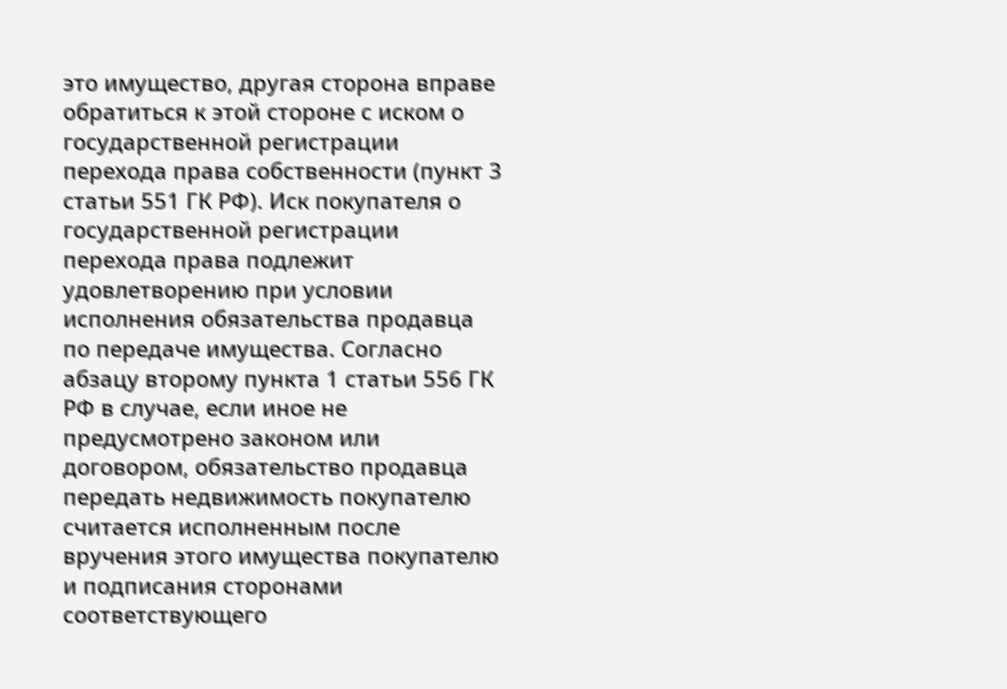это имущество, другая сторона вправе обратиться к этой стороне с иском о государственной регистрации перехода права собственности (пункт 3 статьи 551 ГК РФ). Иск покупателя о государственной регистрации перехода права подлежит удовлетворению при условии исполнения обязательства продавца по передаче имущества. Согласно абзацу второму пункта 1 статьи 556 ГК РФ в случае, если иное не предусмотрено законом или договором, обязательство продавца передать недвижимость покупателю считается исполненным после вручения этого имущества покупателю и подписания сторонами соответствующего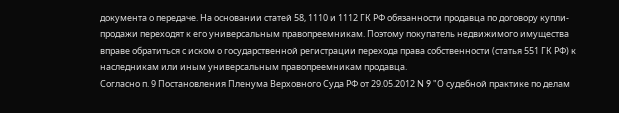документа о передаче. На основании статей 58, 1110 и 1112 ГК РФ обязанности продавца по договору купли-продажи переходят к его универсальным правопреемникам. Поэтому покупатель недвижимого имущества вправе обратиться с иском о государственной регистрации перехода права собственности (статья 551 ГК РФ) к наследникам или иным универсальным правопреемникам продавца.
Согласно п. 9 Постановления Пленума Верховного Суда РФ от 29.05.2012 N 9 "О судебной практике по делам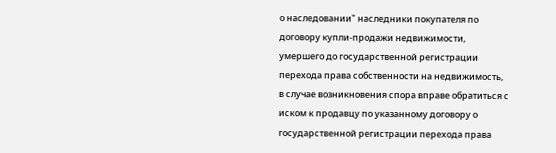о наследовании" наследники покупателя по договору купли-продажи недвижимости, умершего до государственной регистрации перехода права собственности на недвижимость, в случае возникновения спора вправе обратиться с иском к продавцу по указанному договору о государственной регистрации перехода права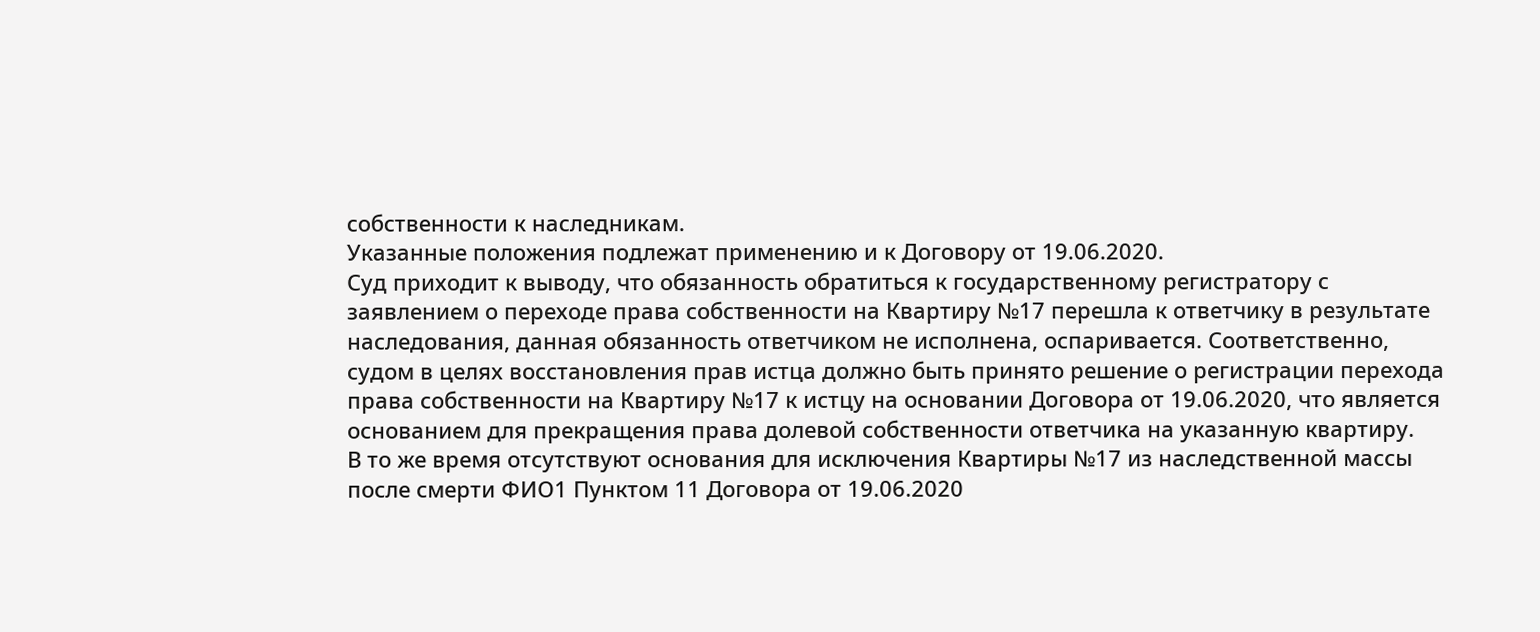собственности к наследникам.
Указанные положения подлежат применению и к Договору от 19.06.2020.
Суд приходит к выводу, что обязанность обратиться к государственному регистратору с заявлением о переходе права собственности на Квартиру №17 перешла к ответчику в результате наследования, данная обязанность ответчиком не исполнена, оспаривается. Соответственно, судом в целях восстановления прав истца должно быть принято решение о регистрации перехода права собственности на Квартиру №17 к истцу на основании Договора от 19.06.2020, что является основанием для прекращения права долевой собственности ответчика на указанную квартиру.
В то же время отсутствуют основания для исключения Квартиры №17 из наследственной массы после смерти ФИО1 Пунктом 11 Договора от 19.06.2020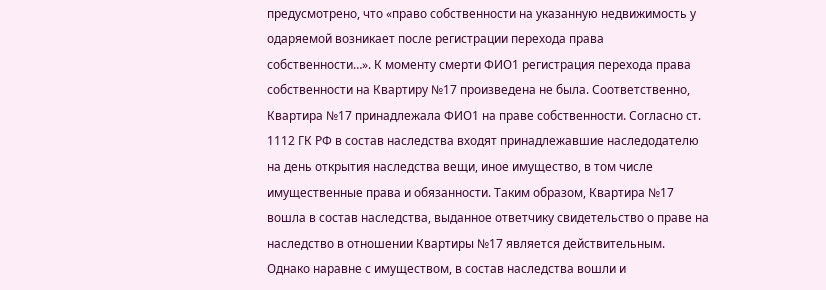предусмотрено, что «право собственности на указанную недвижимость у одаряемой возникает после регистрации перехода права собственности…». К моменту смерти ФИО1 регистрация перехода права собственности на Квартиру №17 произведена не была. Соответственно, Квартира №17 принадлежала ФИО1 на праве собственности. Согласно ст. 1112 ГК РФ в состав наследства входят принадлежавшие наследодателю на день открытия наследства вещи, иное имущество, в том числе имущественные права и обязанности. Таким образом, Квартира №17 вошла в состав наследства, выданное ответчику свидетельство о праве на наследство в отношении Квартиры №17 является действительным. Однако наравне с имуществом, в состав наследства вошли и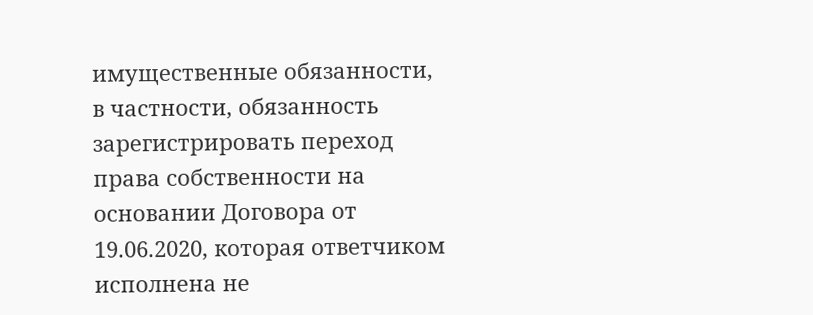имущественные обязанности, в частности, обязанность зарегистрировать переход права собственности на основании Договора от 19.06.2020, которая ответчиком исполнена не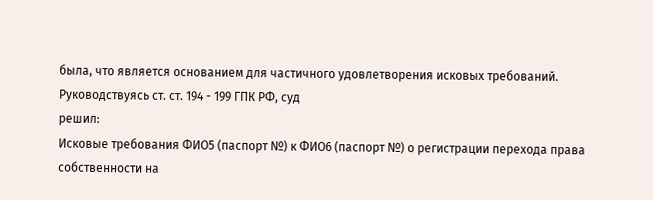была, что является основанием для частичного удовлетворения исковых требований.
Руководствуясь ст. ст. 194 - 199 ГПК РФ, суд
решил:
Исковые требования ФИО5 (паспорт №) к ФИО6 (паспорт №) о регистрации перехода права собственности на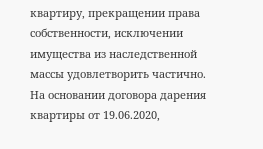квартиру, прекращении права собственности, исключении имущества из наследственной массы удовлетворить частично.
На основании договора дарения квартиры от 19.06.2020,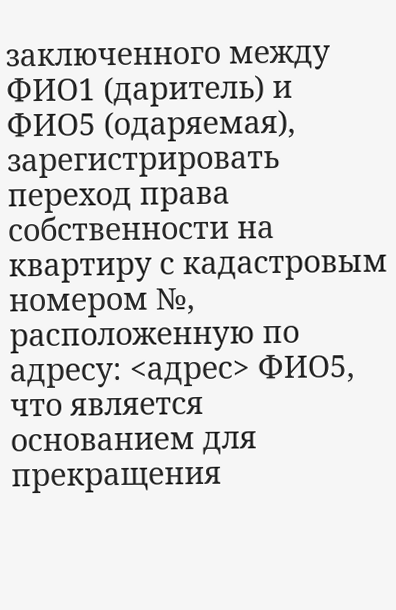заключенного между ФИО1 (даритель) и ФИО5 (одаряемая), зарегистрировать переход права собственности на квартиру с кадастровым номером №, расположенную по адресу: <адрес> ФИО5, что является основанием для прекращения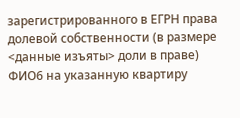зарегистрированного в ЕГРН права долевой собственности (в размере <данные изъяты> доли в праве) ФИО6 на указанную квартиру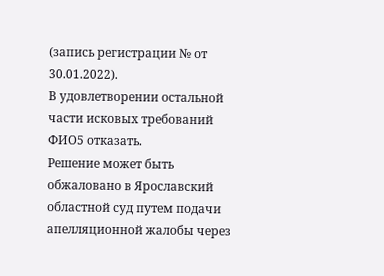(запись регистрации № от 30.01.2022).
В удовлетворении остальной части исковых требований ФИО5 отказать.
Решение может быть обжаловано в Ярославский областной суд путем подачи апелляционной жалобы через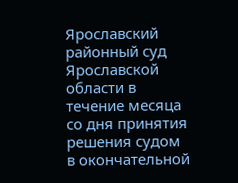Ярославский районный суд Ярославской области в течение месяца со дня принятия решения судом в окончательной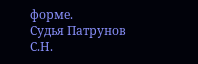форме.
Судья Патрунов С.Н.